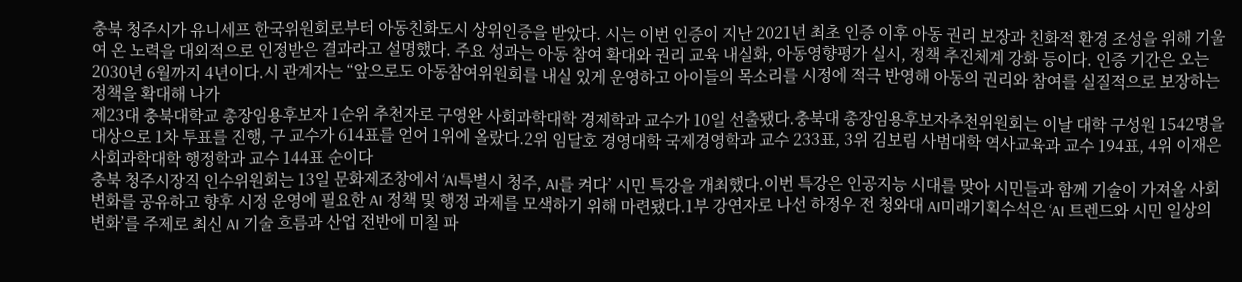충북 청주시가 유니세프 한국위원회로부터 아동친화도시 상위인증을 받았다. 시는 이번 인증이 지난 2021년 최초 인증 이후 아동 권리 보장과 친화적 환경 조성을 위해 기울여 온 노력을 대외적으로 인정받은 결과라고 설명했다. 주요 성과는 아동 참여 확대와 권리 교육 내실화, 아동영향평가 실시, 정책 추진체계 강화 등이다. 인증 기간은 오는 2030년 6월까지 4년이다.시 관계자는 “앞으로도 아동참여위원회를 내실 있게 운영하고 아이들의 목소리를 시정에 적극 반영해 아동의 권리와 참여를 실질적으로 보장하는 정책을 확대해 나가
제23대 충북대학교 총장임용후보자 1순위 추천자로 구영완 사회과학대학 경제학과 교수가 10일 선출됐다.충북대 총장임용후보자추천위원회는 이날 대학 구성원 1542명을 대상으로 1차 투표를 진행, 구 교수가 614표를 얻어 1위에 올랐다.2위 임달호 경영대학 국제경영학과 교수 233표, 3위 김보림 사범대학 역사교육과 교수 194표, 4위 이재은 사회과학대학 행정학과 교수 144표 순이다
충북 청주시장직 인수위원회는 13일 문화제조창에서 ‘AI특별시 청주, AI를 켜다’ 시민 특강을 개최했다.이번 특강은 인공지능 시대를 맞아 시민들과 함께 기술이 가져올 사회 변화를 공유하고 향후 시정 운영에 필요한 AI 정책 및 행정 과제를 모색하기 위해 마련됐다.1부 강연자로 나선 하정우 전 청와대 AI미래기획수석은 ‘AI 트렌드와 시민 일상의 변화’를 주제로 최신 AI 기술 흐름과 산업 전반에 미칠 파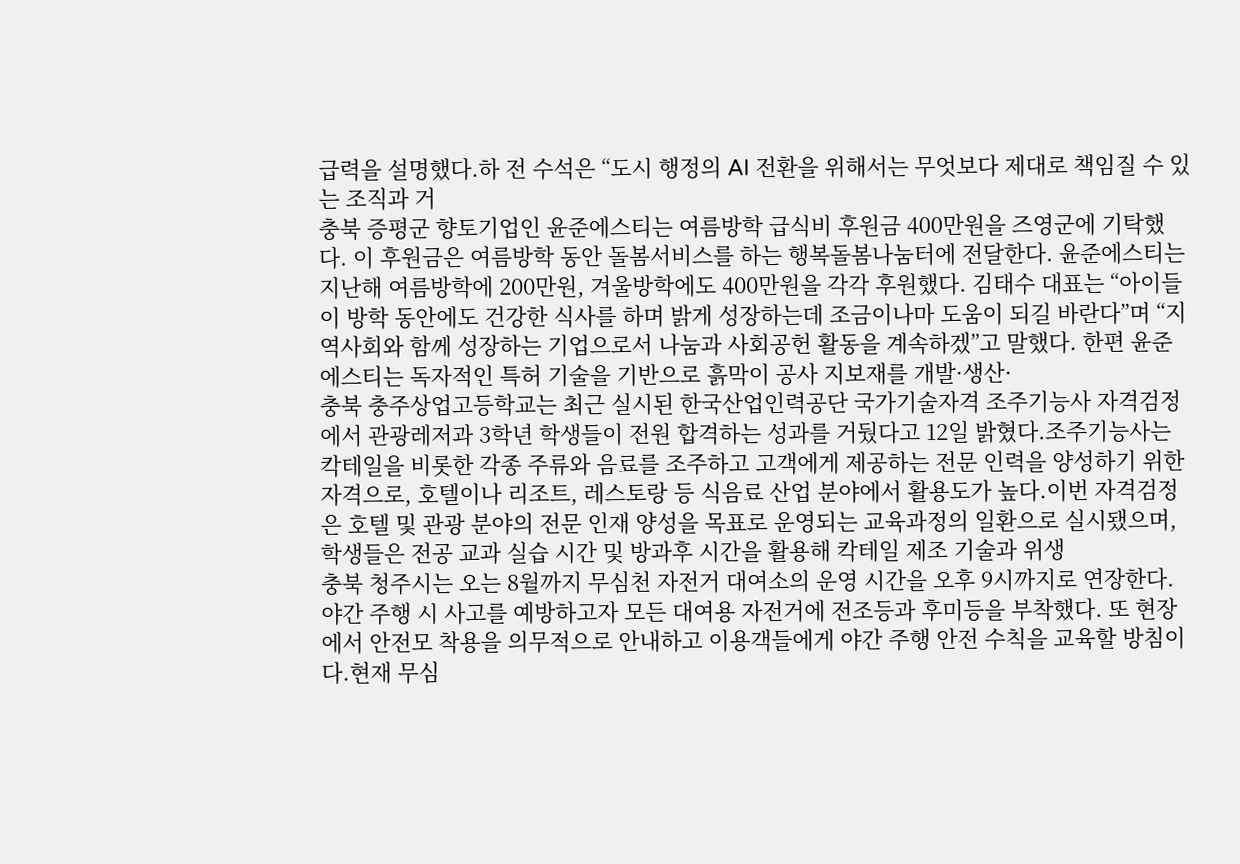급력을 설명했다.하 전 수석은 “도시 행정의 AI 전환을 위해서는 무엇보다 제대로 책임질 수 있는 조직과 거
충북 증평군 향토기업인 윤준에스티는 여름방학 급식비 후원금 400만원을 즈영군에 기탁했다. 이 후원금은 여름방학 동안 돌봄서비스를 하는 행복돌봄나눔터에 전달한다. 윤준에스티는 지난해 여름방학에 200만원, 겨울방학에도 400만원을 각각 후원했다. 김태수 대표는 “아이들이 방학 동안에도 건강한 식사를 하며 밝게 성장하는데 조금이나마 도움이 되길 바란다”며 “지역사회와 함께 성장하는 기업으로서 나눔과 사회공헌 활동을 계속하겠”고 말했다. 한편 윤준에스티는 독자적인 특허 기술을 기반으로 흙막이 공사 지보재를 개발·생산·
충북 충주상업고등학교는 최근 실시된 한국산업인력공단 국가기술자격 조주기능사 자격검정에서 관광레저과 3학년 학생들이 전원 합격하는 성과를 거뒀다고 12일 밝혔다.조주기능사는 칵테일을 비롯한 각종 주류와 음료를 조주하고 고객에게 제공하는 전문 인력을 양성하기 위한 자격으로, 호텔이나 리조트, 레스토랑 등 식음료 산업 분야에서 활용도가 높다.이번 자격검정은 호텔 및 관광 분야의 전문 인재 양성을 목표로 운영되는 교육과정의 일환으로 실시됐으며, 학생들은 전공 교과 실습 시간 및 방과후 시간을 활용해 칵테일 제조 기술과 위생
충북 청주시는 오는 8월까지 무심천 자전거 대여소의 운영 시간을 오후 9시까지로 연장한다.야간 주행 시 사고를 예방하고자 모든 대여용 자전거에 전조등과 후미등을 부착했다. 또 현장에서 안전모 착용을 의무적으로 안내하고 이용객들에게 야간 주행 안전 수칙을 교육할 방침이다.현재 무심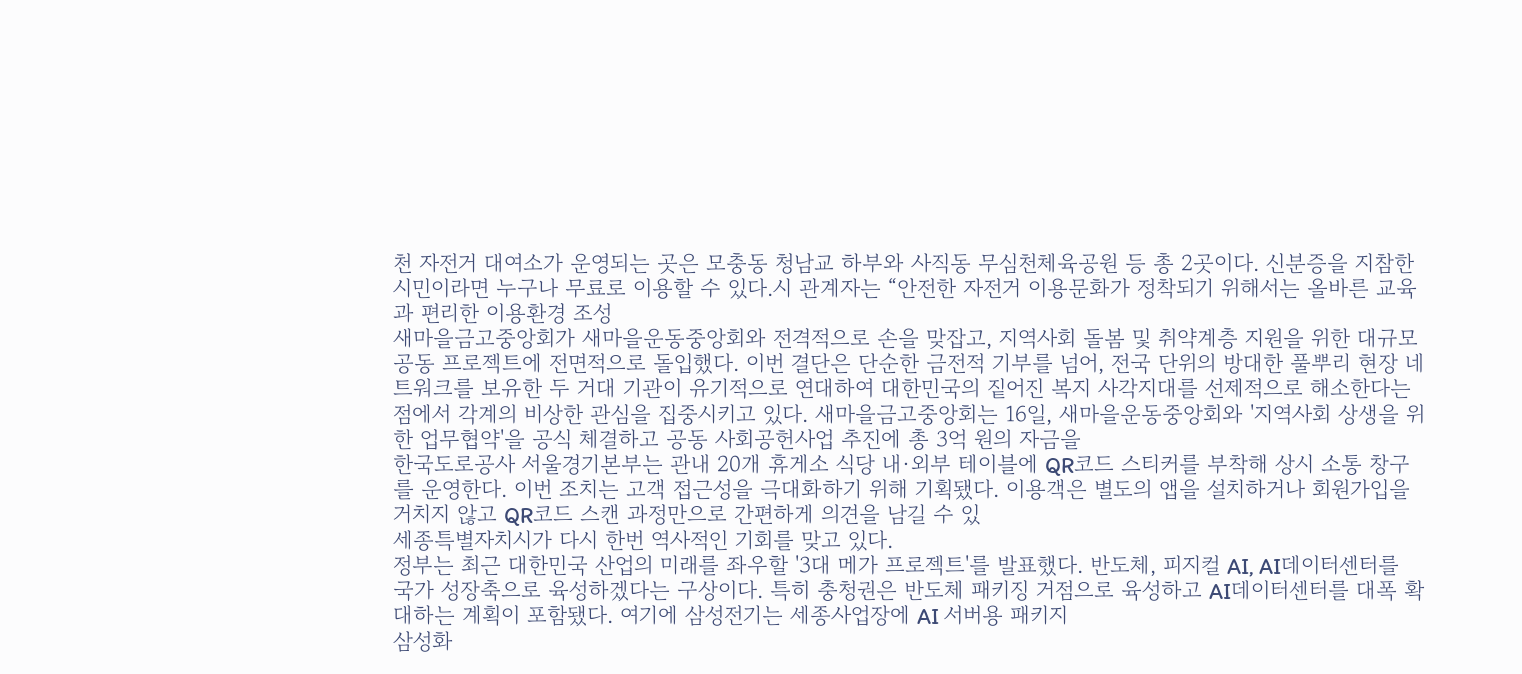천 자전거 대여소가 운영되는 곳은 모충동 청남교 하부와 사직동 무심천체육공원 등 총 2곳이다. 신분증을 지참한 시민이라면 누구나 무료로 이용할 수 있다.시 관계자는 “안전한 자전거 이용문화가 정착되기 위해서는 올바른 교육과 편리한 이용환경 조성
새마을금고중앙회가 새마을운동중앙회와 전격적으로 손을 맞잡고, 지역사회 돌봄 및 취약계층 지원을 위한 대규모 공동 프로젝트에 전면적으로 돌입했다. 이번 결단은 단순한 금전적 기부를 넘어, 전국 단위의 방대한 풀뿌리 현장 네트워크를 보유한 두 거대 기관이 유기적으로 연대하여 대한민국의 짙어진 복지 사각지대를 선제적으로 해소한다는 점에서 각계의 비상한 관심을 집중시키고 있다. 새마을금고중앙회는 16일, 새마을운동중앙회와 '지역사회 상생을 위한 업무협약'을 공식 체결하고 공동 사회공헌사업 추진에 총 3억 원의 자금을
한국도로공사 서울경기본부는 관내 20개 휴게소 식당 내·외부 테이블에 QR코드 스티커를 부착해 상시 소통 창구를 운영한다. 이번 조치는 고객 접근성을 극대화하기 위해 기획됐다. 이용객은 별도의 앱을 설치하거나 회원가입을 거치지 않고 QR코드 스캔 과정만으로 간편하게 의견을 남길 수 있
세종특별자치시가 다시 한번 역사적인 기회를 맞고 있다.
정부는 최근 대한민국 산업의 미래를 좌우할 '3대 메가 프로젝트'를 발표했다. 반도체, 피지컬 AI, AI데이터센터를 국가 성장축으로 육성하겠다는 구상이다. 특히 충청권은 반도체 패키징 거점으로 육성하고 AI데이터센터를 대폭 확대하는 계획이 포함됐다. 여기에 삼성전기는 세종사업장에 AI 서버용 패키지
삼성화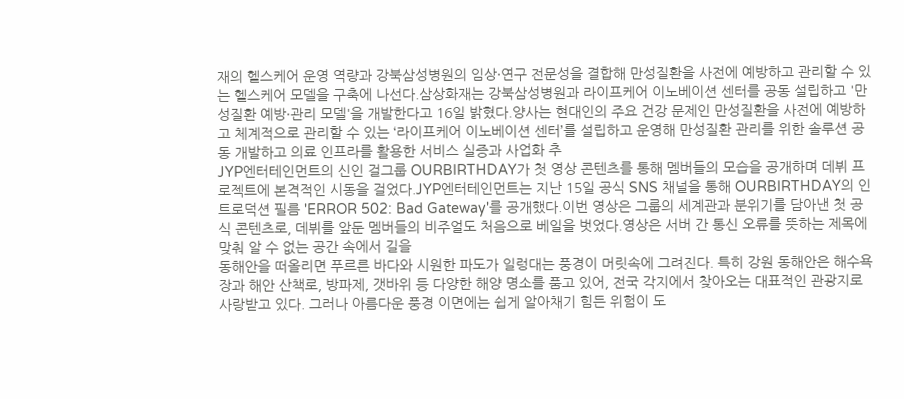재의 헬스케어 운영 역량과 강북삼성병원의 임상·연구 전문성을 결합해 만성질환을 사전에 예방하고 관리할 수 있는 헬스케어 모델을 구축에 나선다.삼상화재는 강북삼성병원과 라이프케어 이노베이션 센터를 공동 설립하고 '만성질환 예방·관리 모델'을 개발한다고 16일 밝혔다.양사는 현대인의 주요 건강 문제인 만성질환을 사전에 예방하고 체계적으로 관리할 수 있는 ‘라이프케어 이노베이션 센터’를 설립하고 운영해 만성질환 관리를 위한 솔루션 공동 개발하고 의료 인프라를 활용한 서비스 실증과 사업화 추
JYP엔터테인먼트의 신인 걸그룹 OURBIRTHDAY가 첫 영상 콘텐츠를 통해 멤버들의 모습을 공개하며 데뷔 프로젝트에 본격적인 시동을 걸었다.JYP엔터테인먼트는 지난 15일 공식 SNS 채널을 통해 OURBIRTHDAY의 인트로덕션 필름 'ERROR 502: Bad Gateway'를 공개했다.이번 영상은 그룹의 세계관과 분위기를 담아낸 첫 공식 콘텐츠로, 데뷔를 앞둔 멤버들의 비주얼도 처음으로 베일을 벗었다.영상은 서버 간 통신 오류를 뜻하는 제목에 맞춰 알 수 없는 공간 속에서 길을
동해안을 떠올리면 푸르른 바다와 시원한 파도가 일렁대는 풍경이 머릿속에 그려진다. 특히 강원 동해안은 해수욕장과 해안 산책로, 방파제, 갯바위 등 다양한 해양 명소를 품고 있어, 전국 각지에서 찾아오는 대표적인 관광지로 사랑받고 있다. 그러나 아름다운 풍경 이면에는 쉽게 알아채기 힘든 위험이 도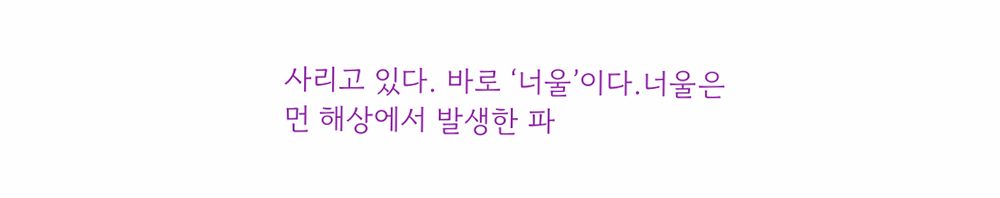사리고 있다. 바로 ‘너울’이다.너울은 먼 해상에서 발생한 파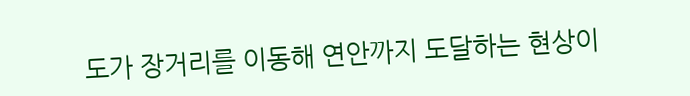도가 장거리를 이동해 연안까지 도달하는 현상이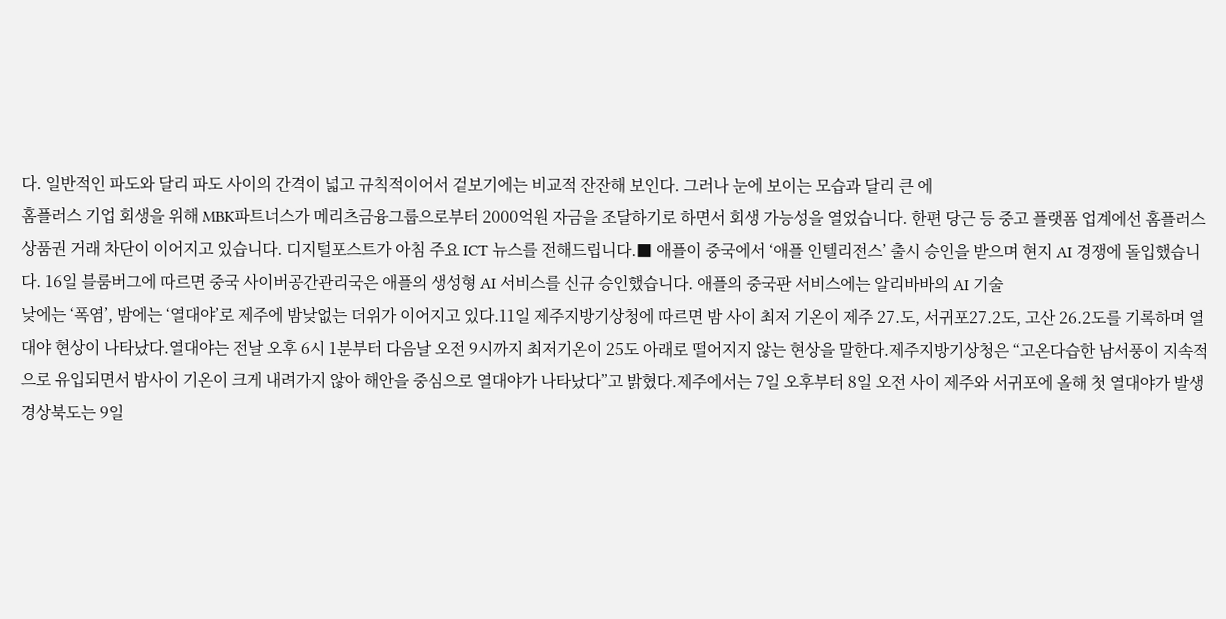다. 일반적인 파도와 달리 파도 사이의 간격이 넓고 규칙적이어서 겉보기에는 비교적 잔잔해 보인다. 그러나 눈에 보이는 모습과 달리 큰 에
홈플러스 기업 회생을 위해 MBK파트너스가 메리츠금융그룹으로부터 2000억원 자금을 조달하기로 하면서 회생 가능성을 열었습니다. 한편 당근 등 중고 플랫폼 업계에선 홈플러스 상품권 거래 차단이 이어지고 있습니다. 디지털포스트가 아침 주요 ICT 뉴스를 전해드립니다.■ 애플이 중국에서 ‘애플 인텔리전스’ 출시 승인을 받으며 현지 AI 경쟁에 돌입했습니다. 16일 블룸버그에 따르면 중국 사이버공간관리국은 애플의 생성형 AI 서비스를 신규 승인했습니다. 애플의 중국판 서비스에는 알리바바의 AI 기술
낮에는 ‘폭염’, 밤에는 ‘열대야’로 제주에 밤낮없는 더위가 이어지고 있다.11일 제주지방기상청에 따르면 밤 사이 최저 기온이 제주 27.도, 서귀포27.2도, 고산 26.2도를 기록하며 열대야 현상이 나타났다.열대야는 전날 오후 6시 1분부터 다음날 오전 9시까지 최저기온이 25도 아래로 떨어지지 않는 현상을 말한다.제주지방기상청은 “고온다습한 남서풍이 지속적으로 유입되면서 밤사이 기온이 크게 내려가지 않아 해안을 중심으로 열대야가 나타났다”고 밝혔다.제주에서는 7일 오후부터 8일 오전 사이 제주와 서귀포에 올해 첫 열대야가 발생
경상북도는 9일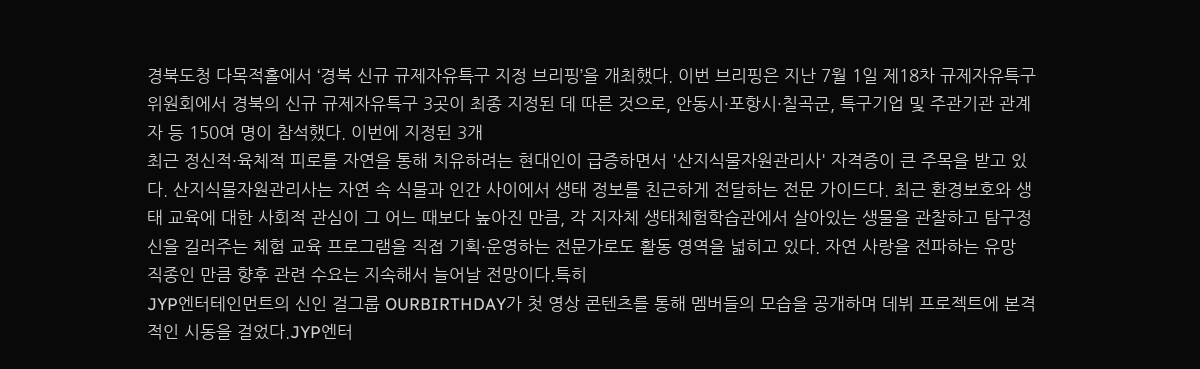경북도청 다목적홀에서 ‘경북 신규 규제자유특구 지정 브리핑’을 개최했다. 이번 브리핑은 지난 7월 1일 제18차 규제자유특구위원회에서 경북의 신규 규제자유특구 3곳이 최종 지정된 데 따른 것으로, 안동시·포항시·칠곡군, 특구기업 및 주관기관 관계자 등 150여 명이 참석했다. 이번에 지정된 3개
최근 정신적·육체적 피로를 자연을 통해 치유하려는 현대인이 급증하면서 '산지식물자원관리사' 자격증이 큰 주목을 받고 있다. 산지식물자원관리사는 자연 속 식물과 인간 사이에서 생태 정보를 친근하게 전달하는 전문 가이드다. 최근 환경보호와 생태 교육에 대한 사회적 관심이 그 어느 때보다 높아진 만큼, 각 지자체 생태체험학습관에서 살아있는 생물을 관찰하고 탐구정신을 길러주는 체험 교육 프로그램을 직접 기획·운영하는 전문가로도 활동 영역을 넓히고 있다. 자연 사랑을 전파하는 유망 직종인 만큼 향후 관련 수요는 지속해서 늘어날 전망이다.특히
JYP엔터테인먼트의 신인 걸그룹 OURBIRTHDAY가 첫 영상 콘텐츠를 통해 멤버들의 모습을 공개하며 데뷔 프로젝트에 본격적인 시동을 걸었다.JYP엔터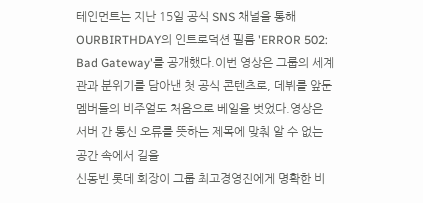테인먼트는 지난 15일 공식 SNS 채널을 통해 OURBIRTHDAY의 인트로덕션 필름 'ERROR 502: Bad Gateway'를 공개했다.이번 영상은 그룹의 세계관과 분위기를 담아낸 첫 공식 콘텐츠로, 데뷔를 앞둔 멤버들의 비주얼도 처음으로 베일을 벗었다.영상은 서버 간 통신 오류를 뜻하는 제목에 맞춰 알 수 없는 공간 속에서 길을
신동빈 롯데 회장이 그룹 최고경영진에게 명확한 비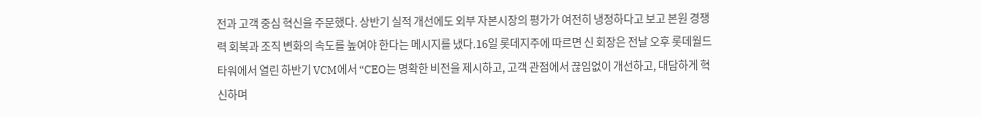전과 고객 중심 혁신을 주문했다. 상반기 실적 개선에도 외부 자본시장의 평가가 여전히 냉정하다고 보고 본원 경쟁력 회복과 조직 변화의 속도를 높여야 한다는 메시지를 냈다.16일 롯데지주에 따르면 신 회장은 전날 오후 롯데월드타워에서 열린 하반기 VCM에서 “CEO는 명확한 비전을 제시하고, 고객 관점에서 끊임없이 개선하고, 대담하게 혁신하며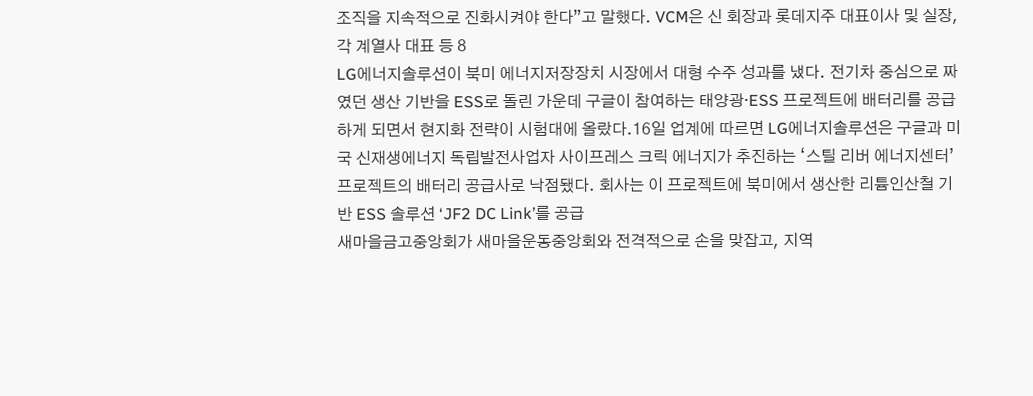조직을 지속적으로 진화시켜야 한다”고 말했다. VCM은 신 회장과 롯데지주 대표이사 및 실장, 각 계열사 대표 등 8
LG에너지솔루션이 북미 에너지저장장치 시장에서 대형 수주 성과를 냈다. 전기차 중심으로 짜였던 생산 기반을 ESS로 돌린 가운데 구글이 참여하는 태양광·ESS 프로젝트에 배터리를 공급하게 되면서 현지화 전략이 시험대에 올랐다.16일 업계에 따르면 LG에너지솔루션은 구글과 미국 신재생에너지 독립발전사업자 사이프레스 크릭 에너지가 추진하는 ‘스틸 리버 에너지센터’ 프로젝트의 배터리 공급사로 낙점됐다. 회사는 이 프로젝트에 북미에서 생산한 리튬인산철 기반 ESS 솔루션 ‘JF2 DC Link’를 공급
새마을금고중앙회가 새마을운동중앙회와 전격적으로 손을 맞잡고, 지역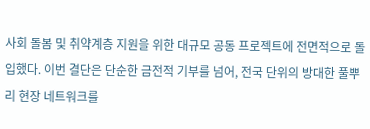사회 돌봄 및 취약계층 지원을 위한 대규모 공동 프로젝트에 전면적으로 돌입했다. 이번 결단은 단순한 금전적 기부를 넘어, 전국 단위의 방대한 풀뿌리 현장 네트워크를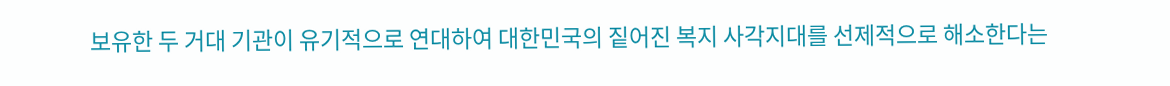보유한 두 거대 기관이 유기적으로 연대하여 대한민국의 짙어진 복지 사각지대를 선제적으로 해소한다는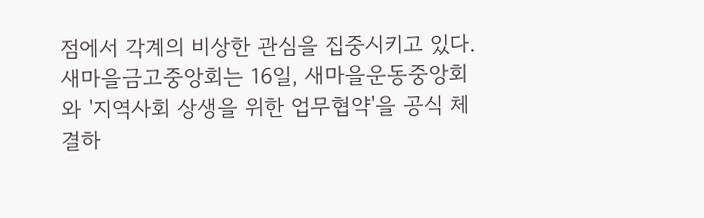점에서 각계의 비상한 관심을 집중시키고 있다. 새마을금고중앙회는 16일, 새마을운동중앙회와 '지역사회 상생을 위한 업무협약'을 공식 체결하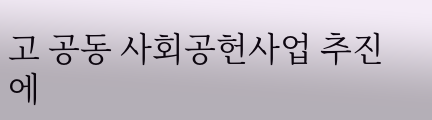고 공동 사회공헌사업 추진에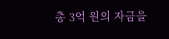총 3억 원의 자금을